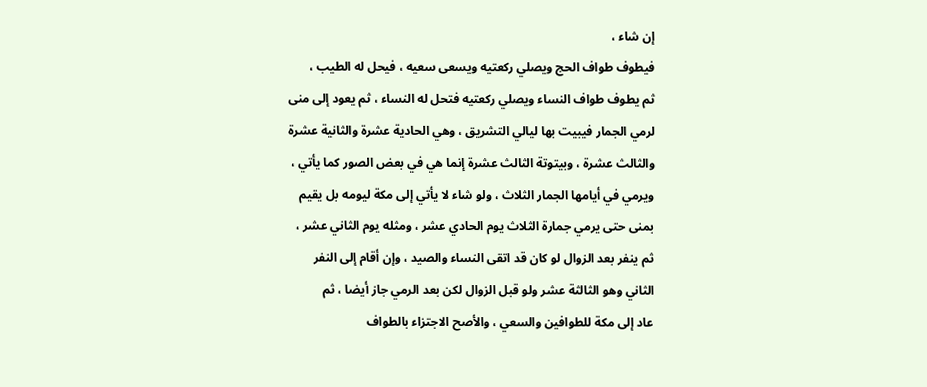إن شاء ،
فيطوف طواف الحج ويصلي ركعتيه ويسعى سعيه ، فيحل له الطيب ،
ثم يطوف طواف النساء ويصلي ركعتيه فتحل له النساء ، ثم يعود إلى منى
لرمي الجمار فيبيت بها ليالي التشريق ، وهي الحادية عشرة والثانية عشرة
والثالث عشرة ، وبيتوتة الثالث عشرة إنما هي في بعض الصور كما يأتي ،
ويرمي في أيامها الجمار الثلاث ، ولو شاء لا يأتي إلى مكة ليومه بل يقيم
بمنى حتى يرمي جمارة الثلاث يوم الحادي عشر ، ومثله يوم الثاني عشر ،
ثم ينفر بعد الزوال لو كان قد اتقى النساء والصيد ، وإن أقام إلى النفر
الثاني وهو الثالثة عشر ولو قبل الزوال لكن بعد الرمي جاز أيضا ، ثم
عاد إلى مكة للطوافين والسعي ، والأصح الاجتزاء بالطواف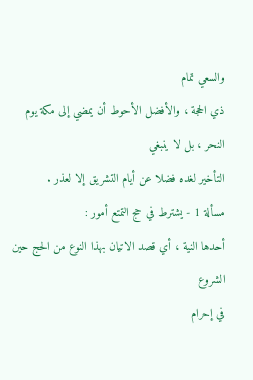والسعي تمام
ذي الحجة ، والأفضل الأحوط أن يمضي إلى مكة يوم النحر ، بل لا ينبغي
التأخير لغده فضلا عن أيام التشريق إلا لعذر .
مسألة 1 - يشترط في حج التمتع أمور :
أحدها النية ، أي قصد الاتيان بهذا النوع من الحج حين الشروع
في إحرام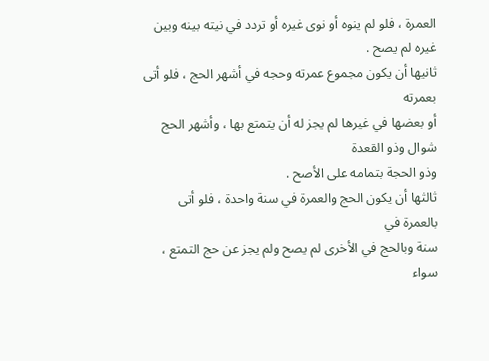العمرة ، فلو لم ينوه أو نوى غيره أو تردد في نيته بينه وبين
غيره لم يصح .
ثانيها أن يكون مجموع عمرته وحجه في أشهر الحج ، فلو أتى بعمرته
أو بعضها في غيرها لم يجز له أن يتمتع بها ، وأشهر الحج شوال وذو القعدة
وذو الحجة بتمامه على الأصح .
ثالثها أن يكون الحج والعمرة في سنة واحدة ، فلو أتى بالعمرة في
سنة وبالحج في الأخرى لم يصح ولم يجز عن حج التمتع ، سواء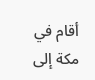أقام في
مكة إلى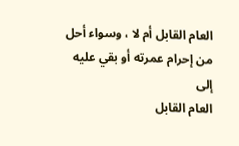العام القابل أم لا ، وسواء أحل من إحرام عمرته أو بقي عليه إلى
العام القابل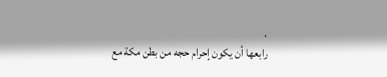.
رابعها أن يكون إحرام حجه من بطن مكة مع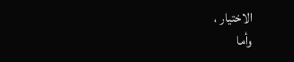الاختيار ،
وأما